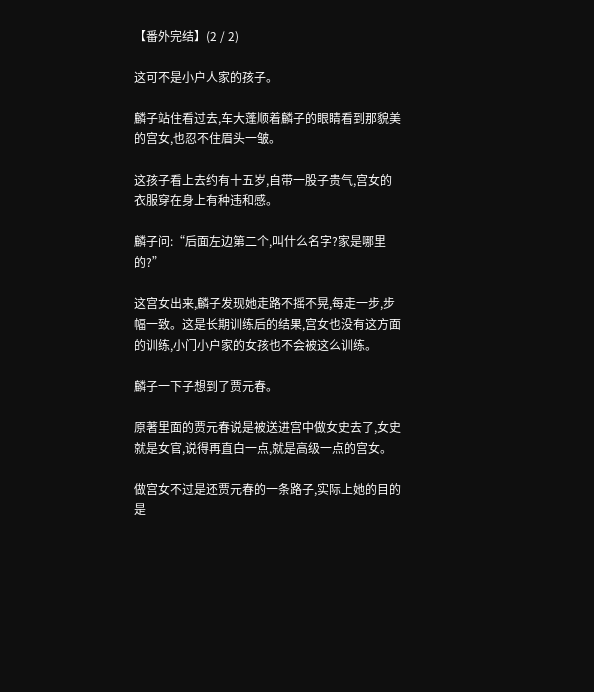【番外完结】(2 / 2)

这可不是小户人家的孩子。

麟子站住看过去,车大蓬顺着麟子的眼睛看到那貌美的宫女,也忍不住眉头一皱。

这孩子看上去约有十五岁,自带一股子贵气,宫女的衣服穿在身上有种违和感。

麟子问:“后面左边第二个,叫什么名字?家是哪里的?”

这宫女出来,麟子发现她走路不摇不晃,每走一步,步幅一致。这是长期训练后的结果,宫女也没有这方面的训练,小门小户家的女孩也不会被这么训练。

麟子一下子想到了贾元春。

原著里面的贾元春说是被送进宫中做女史去了,女史就是女官,说得再直白一点,就是高级一点的宫女。

做宫女不过是还贾元春的一条路子,实际上她的目的是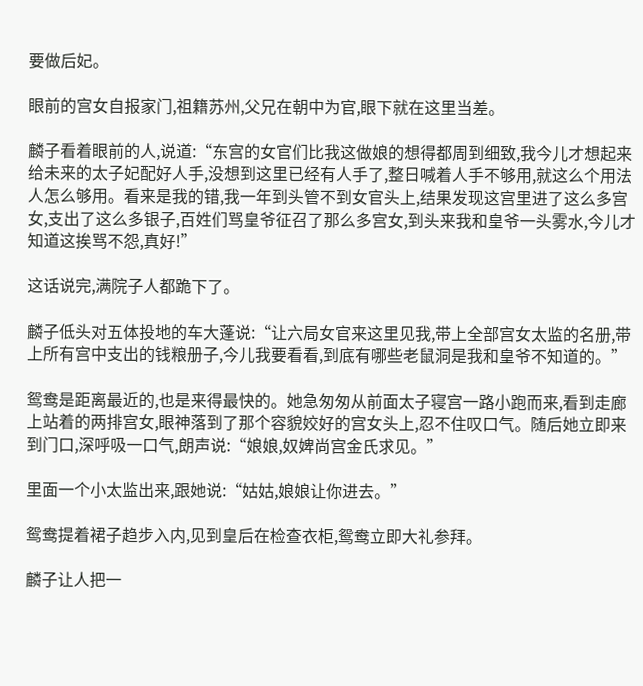要做后妃。

眼前的宫女自报家门,祖籍苏州,父兄在朝中为官,眼下就在这里当差。

麟子看着眼前的人,说道:“东宫的女官们比我这做娘的想得都周到细致,我今儿才想起来给未来的太子妃配好人手,没想到这里已经有人手了,整日喊着人手不够用,就这么个用法人怎么够用。看来是我的错,我一年到头管不到女官头上,结果发现这宫里进了这么多宫女,支出了这么多银子,百姓们骂皇爷征召了那么多宫女,到头来我和皇爷一头雾水,今儿才知道这挨骂不怨,真好!”

这话说完,满院子人都跪下了。

麟子低头对五体投地的车大蓬说:“让六局女官来这里见我,带上全部宫女太监的名册,带上所有宫中支出的钱粮册子,今儿我要看看,到底有哪些老鼠洞是我和皇爷不知道的。”

鸳鸯是距离最近的,也是来得最快的。她急匆匆从前面太子寝宫一路小跑而来,看到走廊上站着的两排宫女,眼神落到了那个容貌姣好的宫女头上,忍不住叹口气。随后她立即来到门口,深呼吸一口气,朗声说:“娘娘,奴婢尚宫金氏求见。”

里面一个小太监出来,跟她说:“姑姑,娘娘让你进去。”

鸳鸯提着裙子趋步入内,见到皇后在检查衣柜,鸳鸯立即大礼参拜。

麟子让人把一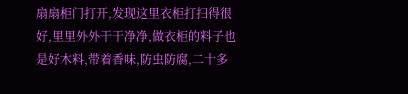扇扇柜门打开,发现这里衣柜打扫得很好,里里外外干干净净,做衣柜的料子也是好木料,带着香味,防虫防腐,二十多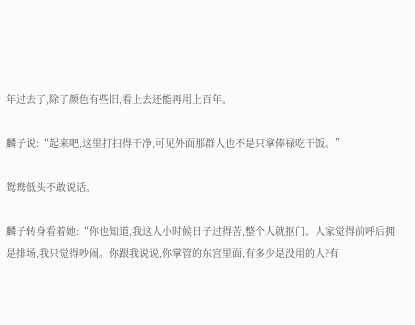年过去了,除了颜色有些旧,看上去还能再用上百年。

麟子说:“起来吧,这里打扫得干净,可见外面那群人也不是只拿俸禄吃干饭。”

鸳鸯低头不敢说话。

麟子转身看着她:“你也知道,我这人小时候日子过得苦,整个人就抠门。人家觉得前呼后拥是排场,我只觉得吵闹。你跟我说说,你掌管的东宫里面,有多少是没用的人?有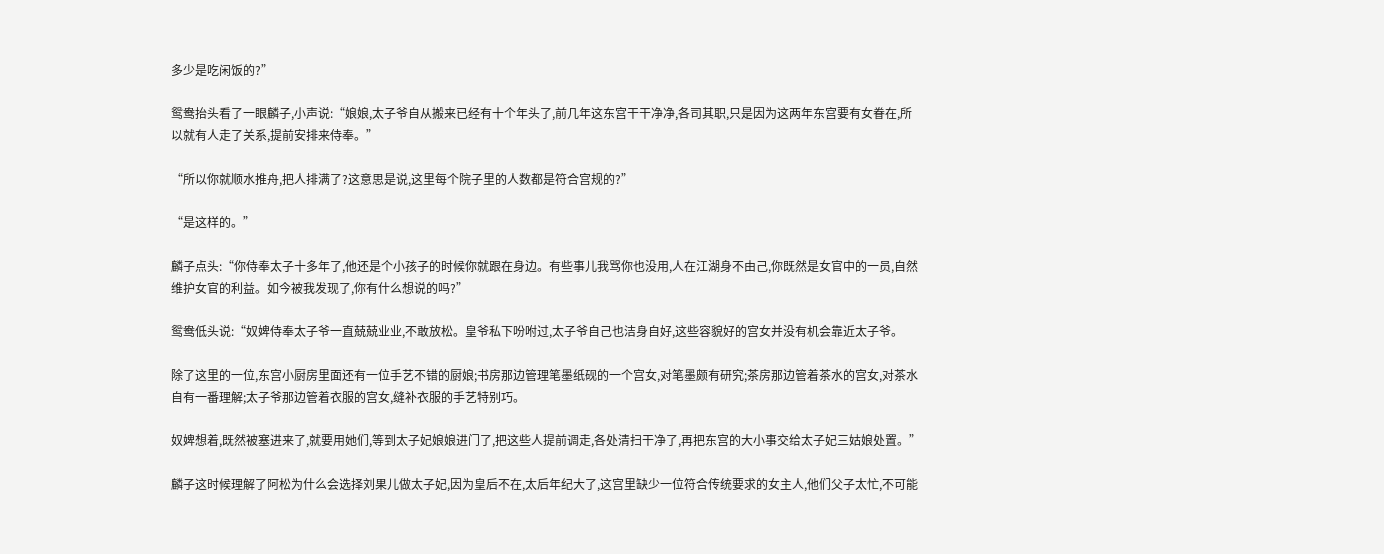多少是吃闲饭的?”

鸳鸯抬头看了一眼麟子,小声说:“娘娘,太子爷自从搬来已经有十个年头了,前几年这东宫干干净净,各司其职,只是因为这两年东宫要有女眷在,所以就有人走了关系,提前安排来侍奉。”

“所以你就顺水推舟,把人排满了?这意思是说,这里每个院子里的人数都是符合宫规的?”

“是这样的。”

麟子点头:“你侍奉太子十多年了,他还是个小孩子的时候你就跟在身边。有些事儿我骂你也没用,人在江湖身不由己,你既然是女官中的一员,自然维护女官的利益。如今被我发现了,你有什么想说的吗?”

鸳鸯低头说:“奴婢侍奉太子爷一直兢兢业业,不敢放松。皇爷私下吩咐过,太子爷自己也洁身自好,这些容貌好的宫女并没有机会靠近太子爷。

除了这里的一位,东宫小厨房里面还有一位手艺不错的厨娘;书房那边管理笔墨纸砚的一个宫女,对笔墨颇有研究;茶房那边管着茶水的宫女,对茶水自有一番理解;太子爷那边管着衣服的宫女,缝补衣服的手艺特别巧。

奴婢想着,既然被塞进来了,就要用她们,等到太子妃娘娘进门了,把这些人提前调走,各处清扫干净了,再把东宫的大小事交给太子妃三姑娘处置。”

麟子这时候理解了阿松为什么会选择刘果儿做太子妃,因为皇后不在,太后年纪大了,这宫里缺少一位符合传统要求的女主人,他们父子太忙,不可能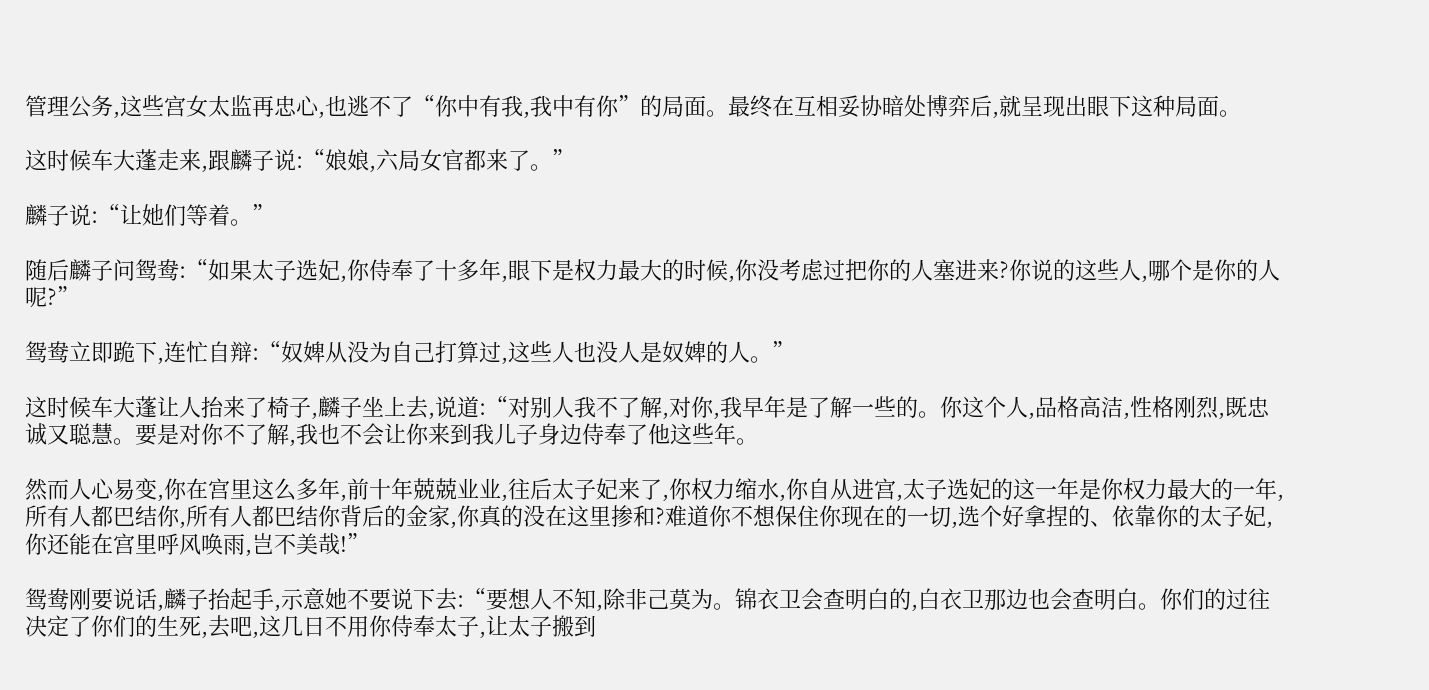管理公务,这些宫女太监再忠心,也逃不了“你中有我,我中有你”的局面。最终在互相妥协暗处博弈后,就呈现出眼下这种局面。

这时候车大蓬走来,跟麟子说:“娘娘,六局女官都来了。”

麟子说:“让她们等着。”

随后麟子问鸳鸯:“如果太子选妃,你侍奉了十多年,眼下是权力最大的时候,你没考虑过把你的人塞进来?你说的这些人,哪个是你的人呢?”

鸳鸯立即跪下,连忙自辩:“奴婢从没为自己打算过,这些人也没人是奴婢的人。”

这时候车大蓬让人抬来了椅子,麟子坐上去,说道:“对别人我不了解,对你,我早年是了解一些的。你这个人,品格高洁,性格刚烈,既忠诚又聪慧。要是对你不了解,我也不会让你来到我儿子身边侍奉了他这些年。

然而人心易变,你在宫里这么多年,前十年兢兢业业,往后太子妃来了,你权力缩水,你自从进宫,太子选妃的这一年是你权力最大的一年,所有人都巴结你,所有人都巴结你背后的金家,你真的没在这里掺和?难道你不想保住你现在的一切,选个好拿捏的、依靠你的太子妃,你还能在宫里呼风唤雨,岂不美哉!”

鸳鸯刚要说话,麟子抬起手,示意她不要说下去:“要想人不知,除非己莫为。锦衣卫会查明白的,白衣卫那边也会查明白。你们的过往决定了你们的生死,去吧,这几日不用你侍奉太子,让太子搬到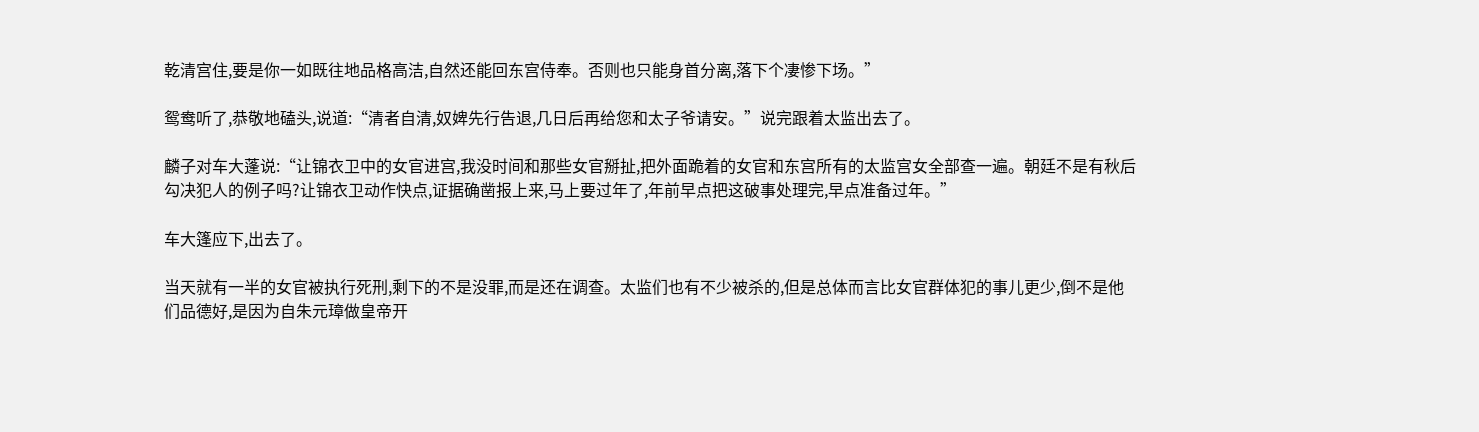乾清宫住,要是你一如既往地品格高洁,自然还能回东宫侍奉。否则也只能身首分离,落下个凄惨下场。”

鸳鸯听了,恭敬地磕头,说道:“清者自清,奴婢先行告退,几日后再给您和太子爷请安。”说完跟着太监出去了。

麟子对车大蓬说:“让锦衣卫中的女官进宫,我没时间和那些女官掰扯,把外面跪着的女官和东宫所有的太监宫女全部查一遍。朝廷不是有秋后勾决犯人的例子吗?让锦衣卫动作快点,证据确凿报上来,马上要过年了,年前早点把这破事处理完,早点准备过年。”

车大篷应下,出去了。

当天就有一半的女官被执行死刑,剩下的不是没罪,而是还在调查。太监们也有不少被杀的,但是总体而言比女官群体犯的事儿更少,倒不是他们品德好,是因为自朱元璋做皇帝开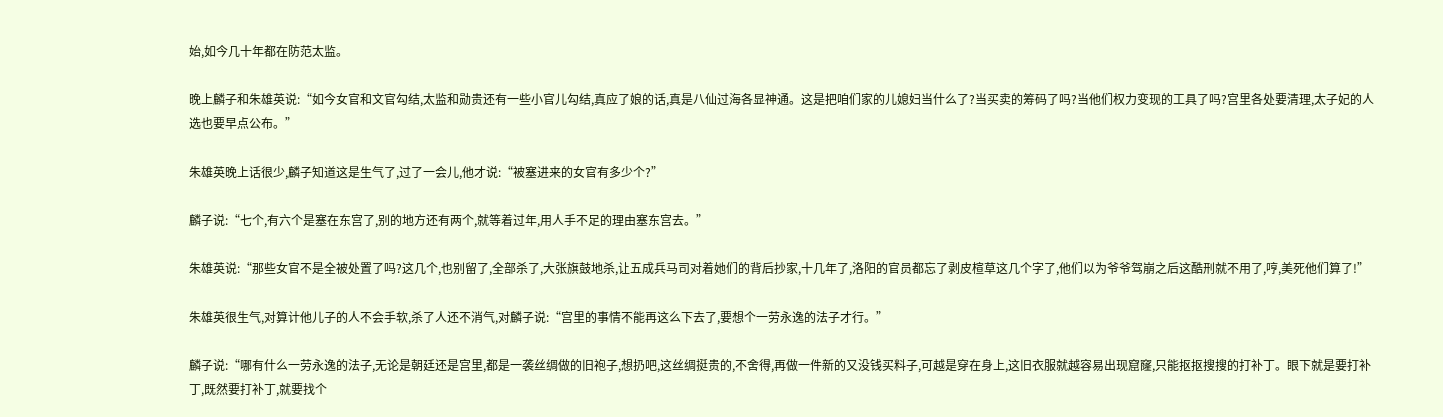始,如今几十年都在防范太监。

晚上麟子和朱雄英说:“如今女官和文官勾结,太监和勋贵还有一些小官儿勾结,真应了娘的话,真是八仙过海各显神通。这是把咱们家的儿媳妇当什么了?当买卖的筹码了吗?当他们权力变现的工具了吗?宫里各处要清理,太子妃的人选也要早点公布。”

朱雄英晚上话很少,麟子知道这是生气了,过了一会儿,他才说:“被塞进来的女官有多少个?”

麟子说:“七个,有六个是塞在东宫了,别的地方还有两个,就等着过年,用人手不足的理由塞东宫去。”

朱雄英说:“那些女官不是全被处置了吗?这几个,也别留了,全部杀了,大张旗鼓地杀,让五成兵马司对着她们的背后抄家,十几年了,洛阳的官员都忘了剥皮楦草这几个字了,他们以为爷爷驾崩之后这酷刑就不用了,哼,美死他们算了!”

朱雄英很生气,对算计他儿子的人不会手软,杀了人还不消气,对麟子说:“宫里的事情不能再这么下去了,要想个一劳永逸的法子才行。”

麟子说:“哪有什么一劳永逸的法子,无论是朝廷还是宫里,都是一袭丝绸做的旧袍子,想扔吧,这丝绸挺贵的,不舍得,再做一件新的又没钱买料子,可越是穿在身上,这旧衣服就越容易出现窟窿,只能抠抠搜搜的打补丁。眼下就是要打补丁,既然要打补丁,就要找个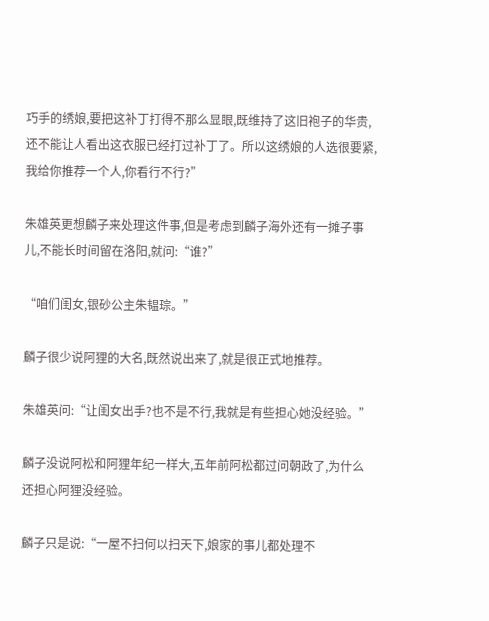巧手的绣娘,要把这补丁打得不那么显眼,既维持了这旧袍子的华贵,还不能让人看出这衣服已经打过补丁了。所以这绣娘的人选很要紧,我给你推荐一个人,你看行不行?”

朱雄英更想麟子来处理这件事,但是考虑到麟子海外还有一摊子事儿,不能长时间留在洛阳,就问:“谁?”

“咱们闺女,银砂公主朱韫琮。”

麟子很少说阿狸的大名,既然说出来了,就是很正式地推荐。

朱雄英问:“让闺女出手?也不是不行,我就是有些担心她没经验。”

麟子没说阿松和阿狸年纪一样大,五年前阿松都过问朝政了,为什么还担心阿狸没经验。

麟子只是说:“一屋不扫何以扫天下,娘家的事儿都处理不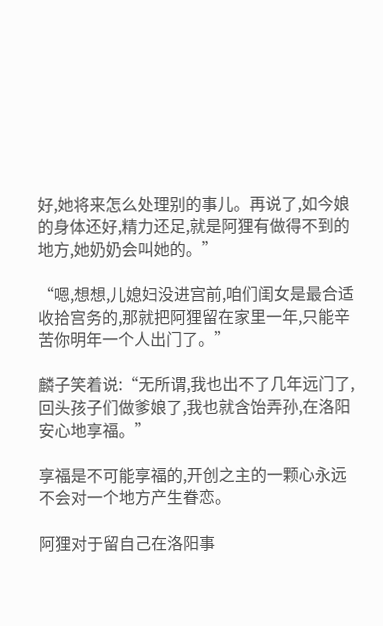好,她将来怎么处理别的事儿。再说了,如今娘的身体还好,精力还足,就是阿狸有做得不到的地方,她奶奶会叫她的。”

“嗯,想想,儿媳妇没进宫前,咱们闺女是最合适收拾宫务的,那就把阿狸留在家里一年,只能辛苦你明年一个人出门了。”

麟子笑着说:“无所谓,我也出不了几年远门了,回头孩子们做爹娘了,我也就含饴弄孙,在洛阳安心地享福。”

享福是不可能享福的,开创之主的一颗心永远不会对一个地方产生眷恋。

阿狸对于留自己在洛阳事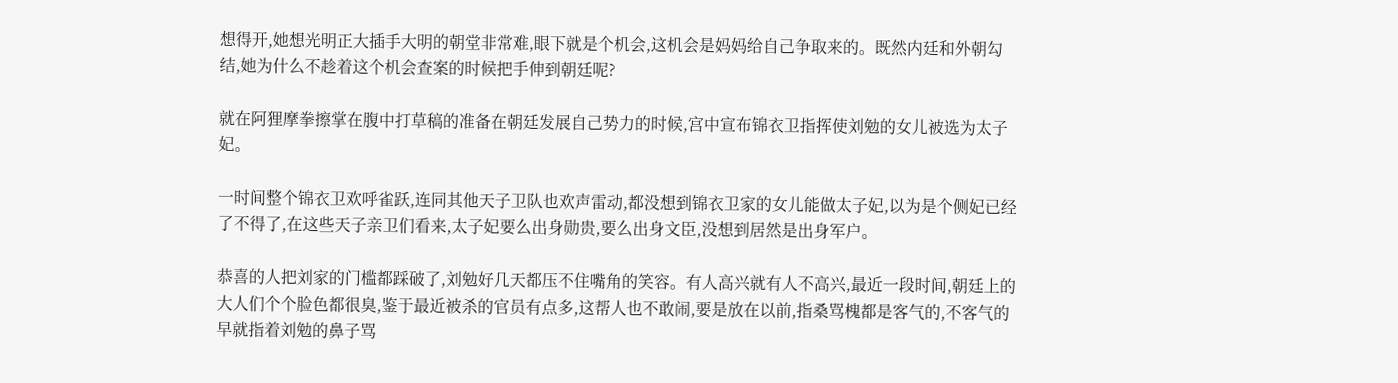想得开,她想光明正大插手大明的朝堂非常难,眼下就是个机会,这机会是妈妈给自己争取来的。既然内廷和外朝勾结,她为什么不趁着这个机会查案的时候把手伸到朝廷呢?

就在阿狸摩拳擦掌在腹中打草稿的准备在朝廷发展自己势力的时候,宫中宣布锦衣卫指挥使刘勉的女儿被选为太子妃。

一时间整个锦衣卫欢呼雀跃,连同其他天子卫队也欢声雷动,都没想到锦衣卫家的女儿能做太子妃,以为是个侧妃已经了不得了,在这些天子亲卫们看来,太子妃要么出身勋贵,要么出身文臣,没想到居然是出身军户。

恭喜的人把刘家的门槛都踩破了,刘勉好几天都压不住嘴角的笑容。有人高兴就有人不高兴,最近一段时间,朝廷上的大人们个个脸色都很臭,鉴于最近被杀的官员有点多,这帮人也不敢闹,要是放在以前,指桑骂槐都是客气的,不客气的早就指着刘勉的鼻子骂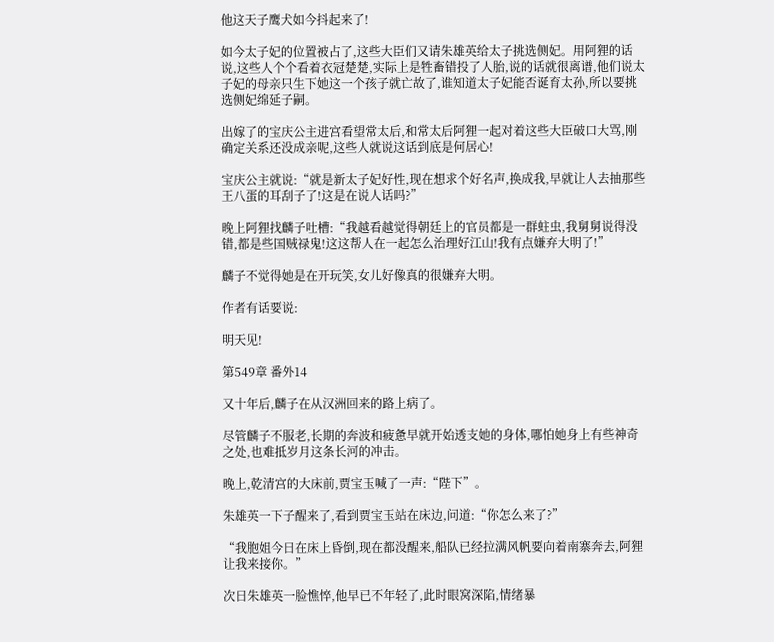他这天子鹰犬如今抖起来了!

如今太子妃的位置被占了,这些大臣们又请朱雄英给太子挑选侧妃。用阿狸的话说,这些人个个看着衣冠楚楚,实际上是牲畜错投了人胎,说的话就很离谱,他们说太子妃的母亲只生下她这一个孩子就亡故了,谁知道太子妃能否诞育太孙,所以要挑选侧妃绵延子嗣。

出嫁了的宝庆公主进宫看望常太后,和常太后阿狸一起对着这些大臣破口大骂,刚确定关系还没成亲呢,这些人就说这话到底是何居心!

宝庆公主就说:“就是新太子妃好性,现在想求个好名声,换成我,早就让人去抽那些王八蛋的耳刮子了!这是在说人话吗?”

晚上阿狸找麟子吐槽:“我越看越觉得朝廷上的官员都是一群蛀虫,我舅舅说得没错,都是些国贼禄鬼!这这帮人在一起怎么治理好江山!我有点嫌弃大明了!”

麟子不觉得她是在开玩笑,女儿好像真的很嫌弃大明。

作者有话要说:

明天见!

第549章 番外14

又十年后,麟子在从汉洲回来的路上病了。

尽管麟子不服老,长期的奔波和疲惫早就开始透支她的身体,哪怕她身上有些神奇之处,也难抵岁月这条长河的冲击。

晚上,乾清宫的大床前,贾宝玉喊了一声:“陛下”。

朱雄英一下子醒来了,看到贾宝玉站在床边,问道:“你怎么来了?”

“我胞姐今日在床上昏倒,现在都没醒来,船队已经拉满风帆要向着南寨奔去,阿狸让我来接你。”

次日朱雄英一脸憔悴,他早已不年轻了,此时眼窝深陷,情绪暴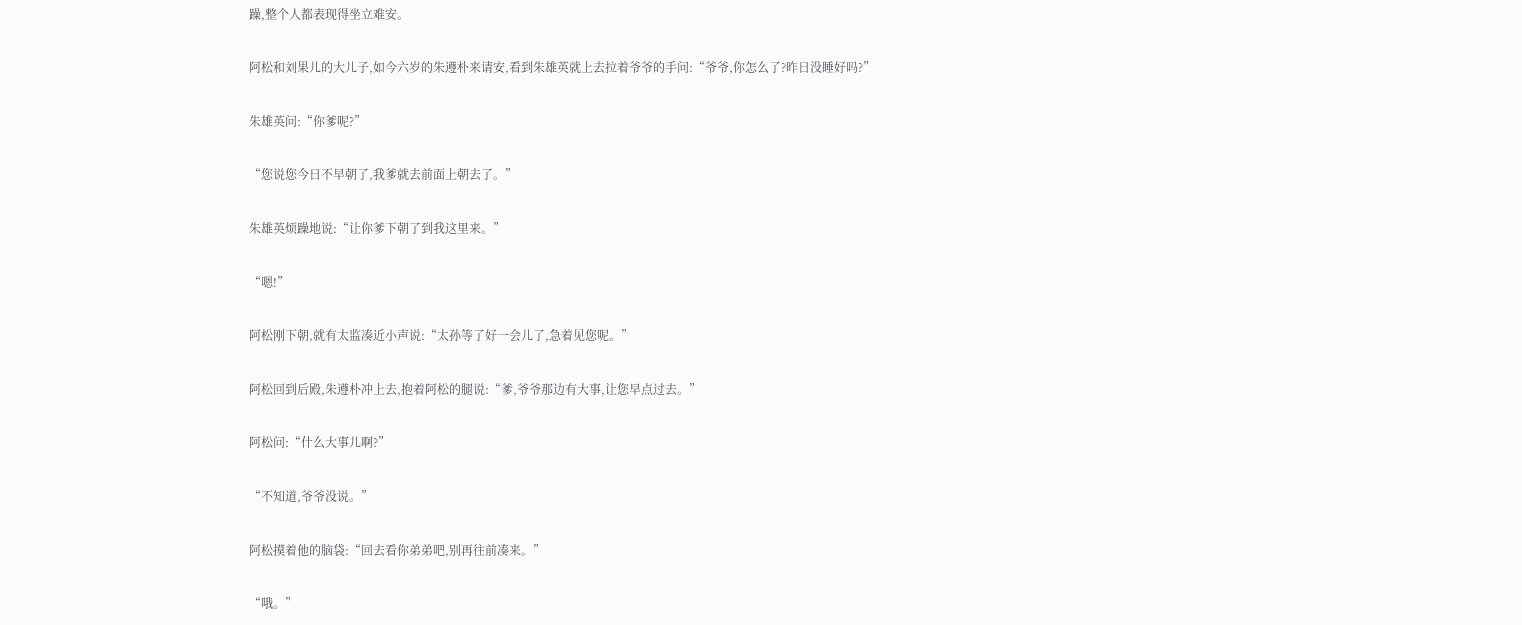躁,整个人都表现得坐立难安。

阿松和刘果儿的大儿子,如今六岁的朱遵朴来请安,看到朱雄英就上去拉着爷爷的手问:“爷爷,你怎么了?昨日没睡好吗?”

朱雄英问:“你爹呢?”

“您说您今日不早朝了,我爹就去前面上朝去了。”

朱雄英烦躁地说:“让你爹下朝了到我这里来。”

“嗯!”

阿松刚下朝,就有太监凑近小声说:“太孙等了好一会儿了,急着见您呢。”

阿松回到后殿,朱遵朴冲上去,抱着阿松的腿说:“爹,爷爷那边有大事,让您早点过去。”

阿松问:“什么大事儿啊?”

“不知道,爷爷没说。”

阿松摸着他的脑袋:“回去看你弟弟吧,别再往前凑来。”

“哦。”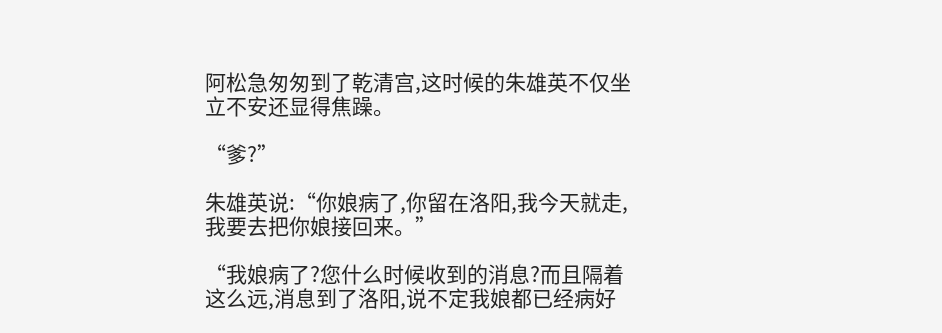阿松急匆匆到了乾清宫,这时候的朱雄英不仅坐立不安还显得焦躁。

“爹?”

朱雄英说:“你娘病了,你留在洛阳,我今天就走,我要去把你娘接回来。”

“我娘病了?您什么时候收到的消息?而且隔着这么远,消息到了洛阳,说不定我娘都已经病好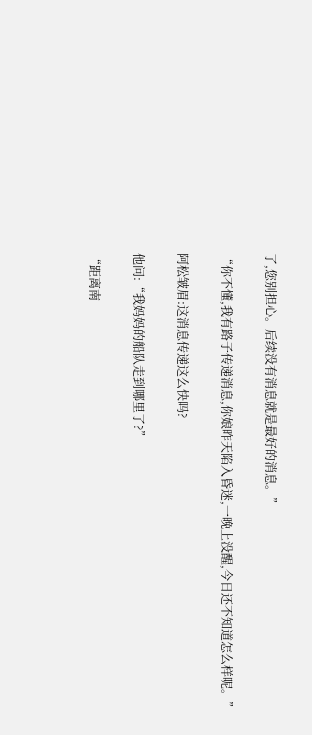了,您别担心。后续没有消息就是最好的消息。”

“你不懂,我有路子传递消息,你娘昨天陷入昏迷,一晚上没醒,今日还不知道怎么样呢。”

阿松皱眉:这消息传递这么快吗?

他问:“我妈妈的船队走到哪里了?”

“距离南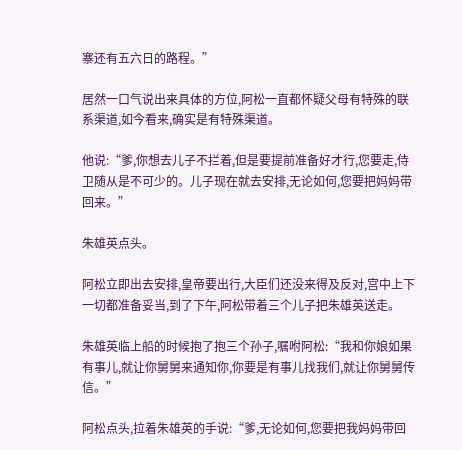寨还有五六日的路程。”

居然一口气说出来具体的方位,阿松一直都怀疑父母有特殊的联系渠道,如今看来,确实是有特殊渠道。

他说:“爹,你想去儿子不拦着,但是要提前准备好才行,您要走,侍卫随从是不可少的。儿子现在就去安排,无论如何,您要把妈妈带回来。”

朱雄英点头。

阿松立即出去安排,皇帝要出行,大臣们还没来得及反对,宫中上下一切都准备妥当,到了下午,阿松带着三个儿子把朱雄英送走。

朱雄英临上船的时候抱了抱三个孙子,嘱咐阿松:“我和你娘如果有事儿,就让你舅舅来通知你,你要是有事儿找我们,就让你舅舅传信。”

阿松点头,拉着朱雄英的手说:“爹,无论如何,您要把我妈妈带回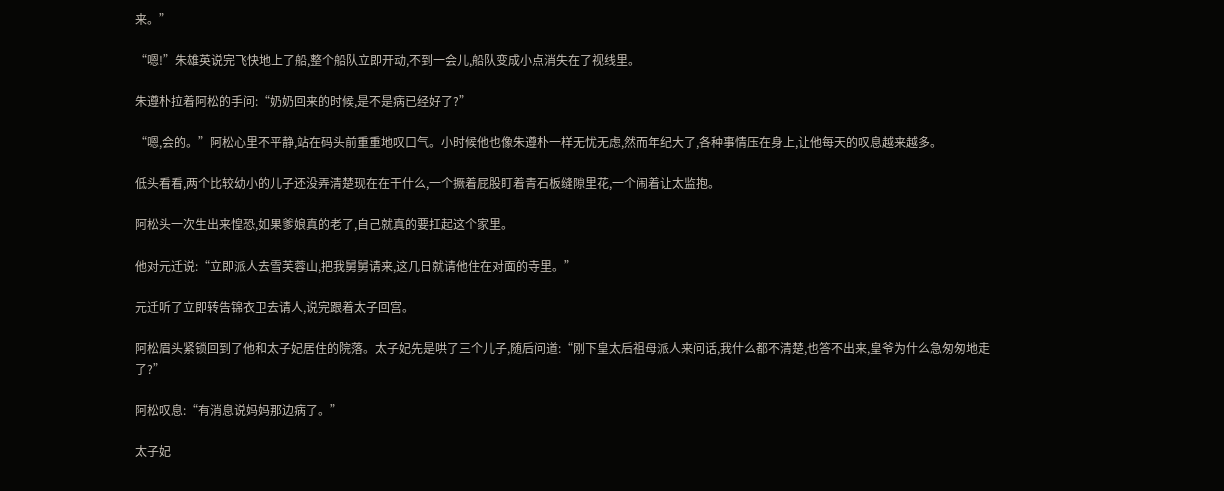来。”

“嗯!”朱雄英说完飞快地上了船,整个船队立即开动,不到一会儿,船队变成小点消失在了视线里。

朱遵朴拉着阿松的手问:“奶奶回来的时候,是不是病已经好了?”

“嗯,会的。”阿松心里不平静,站在码头前重重地叹口气。小时候他也像朱遵朴一样无忧无虑,然而年纪大了,各种事情压在身上,让他每天的叹息越来越多。

低头看看,两个比较幼小的儿子还没弄清楚现在在干什么,一个撅着屁股盯着青石板缝隙里花,一个闹着让太监抱。

阿松头一次生出来惶恐,如果爹娘真的老了,自己就真的要扛起这个家里。

他对元迁说:“立即派人去雪芙蓉山,把我舅舅请来,这几日就请他住在对面的寺里。”

元迁听了立即转告锦衣卫去请人,说完跟着太子回宫。

阿松眉头紧锁回到了他和太子妃居住的院落。太子妃先是哄了三个儿子,随后问道:“刚下皇太后祖母派人来问话,我什么都不清楚,也答不出来,皇爷为什么急匆匆地走了?”

阿松叹息:“有消息说妈妈那边病了。”

太子妃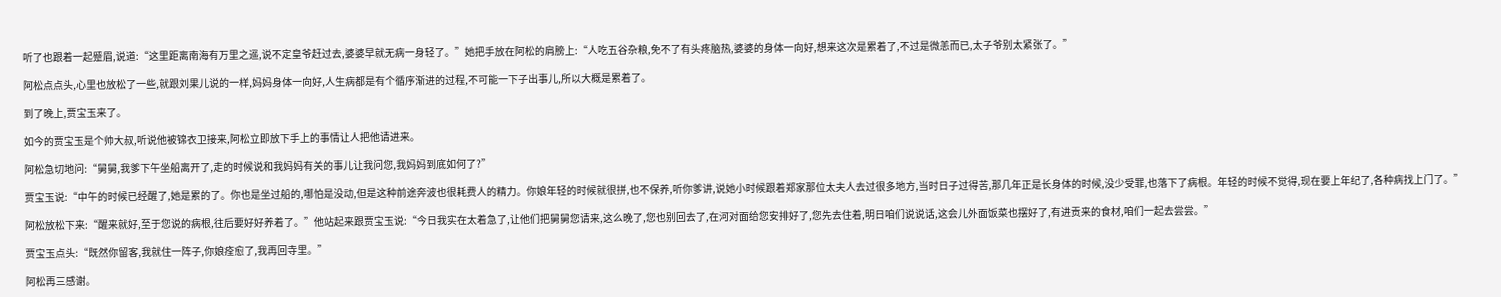听了也跟着一起蹙眉,说道:“这里距离南海有万里之遥,说不定皇爷赶过去,婆婆早就无病一身轻了。”她把手放在阿松的肩膀上:“人吃五谷杂粮,免不了有头疼脑热,婆婆的身体一向好,想来这次是累着了,不过是微恙而已,太子爷别太紧张了。”

阿松点点头,心里也放松了一些,就跟刘果儿说的一样,妈妈身体一向好,人生病都是有个循序渐进的过程,不可能一下子出事儿,所以大概是累着了。

到了晚上,贾宝玉来了。

如今的贾宝玉是个帅大叔,听说他被锦衣卫接来,阿松立即放下手上的事情让人把他请进来。

阿松急切地问:“舅舅,我爹下午坐船离开了,走的时候说和我妈妈有关的事儿让我问您,我妈妈到底如何了?”

贾宝玉说:“中午的时候已经醒了,她是累的了。你也是坐过船的,哪怕是没动,但是这种前途奔波也很耗费人的精力。你娘年轻的时候就很拼,也不保养,听你爹讲,说她小时候跟着郑家那位太夫人去过很多地方,当时日子过得苦,那几年正是长身体的时候,没少受罪,也落下了病根。年轻的时候不觉得,现在要上年纪了,各种病找上门了。”

阿松放松下来:“醒来就好,至于您说的病根,往后要好好养着了。”他站起来跟贾宝玉说:“今日我实在太着急了,让他们把舅舅您请来,这么晚了,您也别回去了,在河对面给您安排好了,您先去住着,明日咱们说说话,这会儿外面饭菜也摆好了,有进贡来的食材,咱们一起去尝尝。”

贾宝玉点头:“既然你留客,我就住一阵子,你娘痊愈了,我再回寺里。”

阿松再三感谢。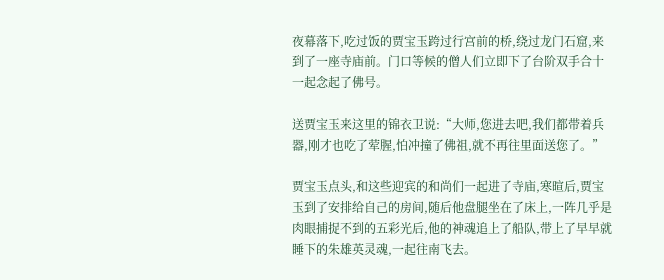夜幕落下,吃过饭的贾宝玉跨过行宫前的桥,绕过龙门石窟,来到了一座寺庙前。门口等候的僧人们立即下了台阶双手合十一起念起了佛号。

送贾宝玉来这里的锦衣卫说:“大师,您进去吧,我们都带着兵器,刚才也吃了荤腥,怕冲撞了佛祖,就不再往里面送您了。”

贾宝玉点头,和这些迎宾的和尚们一起进了寺庙,寒暄后,贾宝玉到了安排给自己的房间,随后他盘腿坐在了床上,一阵几乎是肉眼捕捉不到的五彩光后,他的神魂追上了船队,带上了早早就睡下的朱雄英灵魂,一起往南飞去。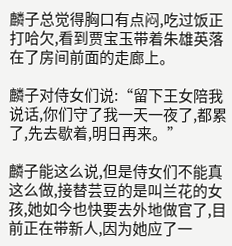麟子总觉得胸口有点闷,吃过饭正打哈欠,看到贾宝玉带着朱雄英落在了房间前面的走廊上。

麟子对侍女们说:“留下王女陪我说话,你们守了我一天一夜了,都累了,先去歇着,明日再来。”

麟子能这么说,但是侍女们不能真这么做,接替芸豆的是叫兰花的女孩,她如今也快要去外地做官了,目前正在带新人,因为她应了一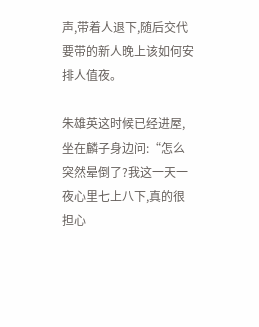声,带着人退下,随后交代要带的新人晚上该如何安排人值夜。

朱雄英这时候已经进屋,坐在麟子身边问:“怎么突然晕倒了?我这一天一夜心里七上八下,真的很担心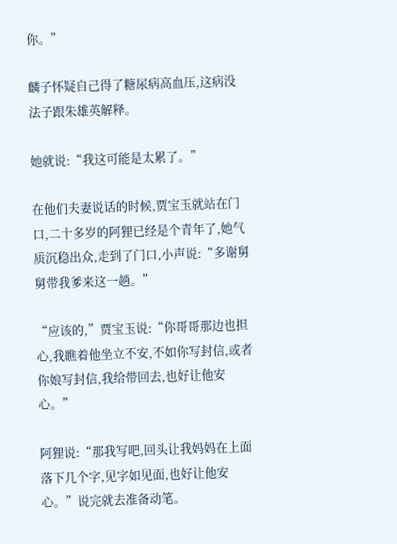你。”

麟子怀疑自己得了糖尿病高血压,这病没法子跟朱雄英解释。

她就说:“我这可能是太累了。”

在他们夫妻说话的时候,贾宝玉就站在门口,二十多岁的阿狸已经是个青年了,她气质沉稳出众,走到了门口,小声说:“多谢舅舅带我爹来这一趟。”

“应该的,”贾宝玉说:“你哥哥那边也担心,我瞧着他坐立不安,不如你写封信,或者你娘写封信,我给带回去,也好让他安心。”

阿狸说:“那我写吧,回头让我妈妈在上面落下几个字,见字如见面,也好让他安心。”说完就去准备动笔。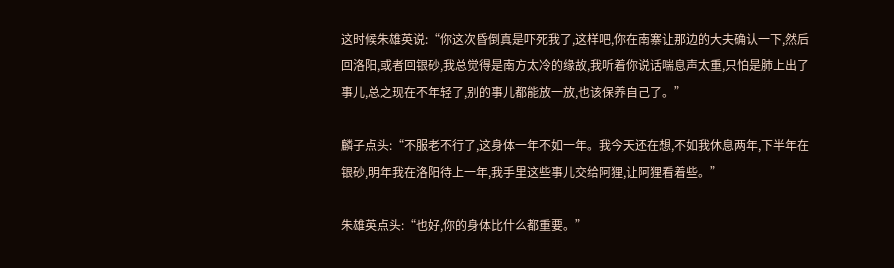这时候朱雄英说:“你这次昏倒真是吓死我了,这样吧,你在南寨让那边的大夫确认一下,然后回洛阳,或者回银砂,我总觉得是南方太冷的缘故,我听着你说话喘息声太重,只怕是肺上出了事儿,总之现在不年轻了,别的事儿都能放一放,也该保养自己了。”

麟子点头:“不服老不行了,这身体一年不如一年。我今天还在想,不如我休息两年,下半年在银砂,明年我在洛阳待上一年,我手里这些事儿交给阿狸,让阿狸看着些。”

朱雄英点头:“也好,你的身体比什么都重要。”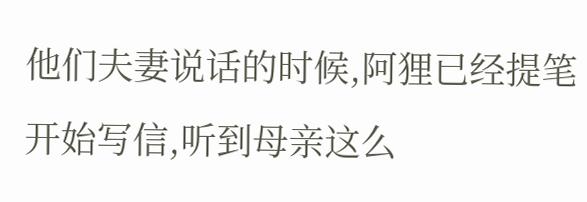他们夫妻说话的时候,阿狸已经提笔开始写信,听到母亲这么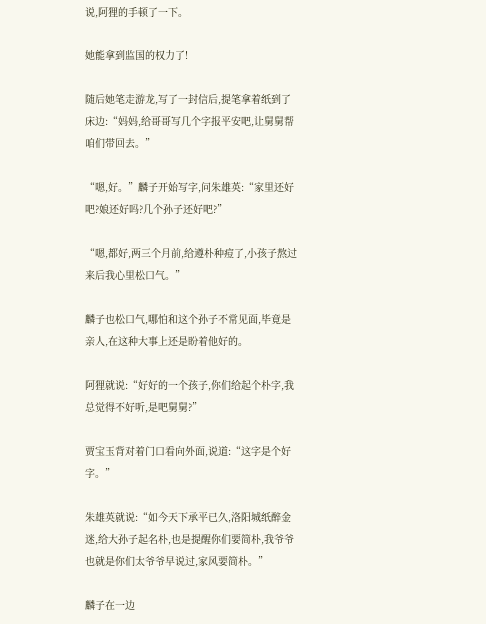说,阿狸的手顿了一下。

她能拿到监国的权力了!

随后她笔走游龙,写了一封信后,提笔拿着纸到了床边:“妈妈,给哥哥写几个字报平安吧,让舅舅帮咱们带回去。”

“嗯,好。”麟子开始写字,问朱雄英:“家里还好吧?娘还好吗?几个孙子还好吧?”

“嗯,都好,两三个月前,给遵朴种痘了,小孩子熬过来后我心里松口气。”

麟子也松口气,哪怕和这个孙子不常见面,毕竟是亲人,在这种大事上还是盼着他好的。

阿狸就说:“好好的一个孩子,你们给起个朴字,我总觉得不好听,是吧舅舅?”

贾宝玉背对着门口看向外面,说道:“这字是个好字。”

朱雄英就说:“如今天下承平已久,洛阳城纸醉金迷,给大孙子起名朴,也是提醒你们要简朴,我爷爷也就是你们太爷爷早说过,家风要简朴。”

麟子在一边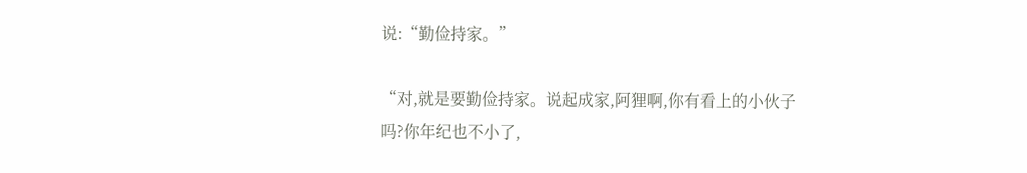说:“勤俭持家。”

“对,就是要勤俭持家。说起成家,阿狸啊,你有看上的小伙子吗?你年纪也不小了,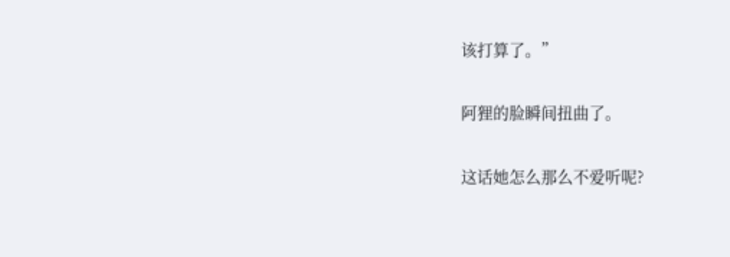该打算了。”

阿狸的脸瞬间扭曲了。

这话她怎么那么不爱听呢?